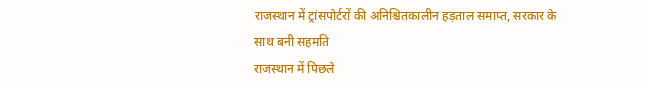राजस्थान में ट्रांसपोर्टरों की अनिश्चितकालीन हड़ताल समाप्त, सरकार के साथ बनी सहमति
राजस्थान में पिछले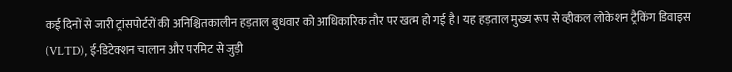कई दिनों से जारी ट्रांसपोर्टरों की अनिश्चितकालीन हड़ताल बुधवार को आधिकारिक तौर पर खत्म हो गई है। यह हड़ताल मुख्य रूप से व्हीकल लोकेशन ट्रैकिंग डिवाइस (VLTD), ई-डिटेक्शन चालान और परमिट से जुड़ी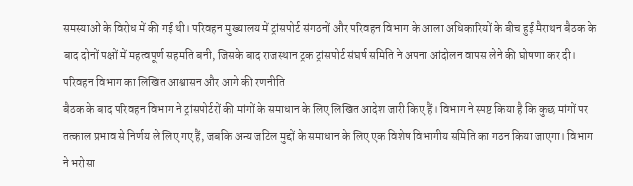समस्याओं के विरोध में की गई थी। परिवहन मुख्यालय में ट्रांसपोर्ट संगठनों और परिवहन विभाग के आला अधिकारियों के बीच हुई मैराथन बैठक के बाद दोनों पक्षों में महत्वपूर्ण सहमति बनी, जिसके बाद राजस्थान ट्रक ट्रांसपोर्ट संघर्ष समिति ने अपना आंदोलन वापस लेने की घोषणा कर दी।
परिवहन विभाग का लिखित आश्वासन और आगे की रणनीति
बैठक के बाद परिवहन विभाग ने ट्रांसपोर्टरों की मांगों के समाधान के लिए लिखित आदेश जारी किए हैं। विभाग ने स्पष्ट किया है कि कुछ मांगों पर तत्काल प्रभाव से निर्णय ले लिए गए हैं, जबकि अन्य जटिल मुद्दों के समाधान के लिए एक विशेष विभागीय समिति का गठन किया जाएगा। विभाग ने भरोसा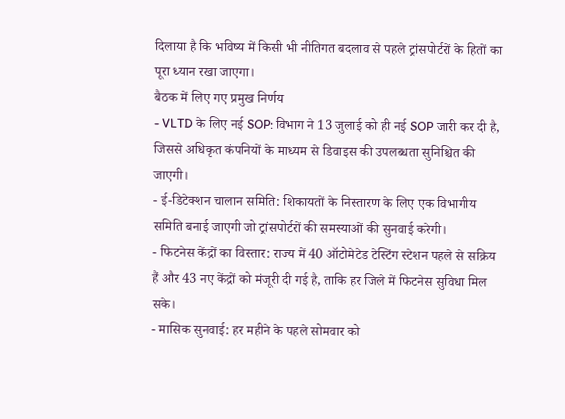दिलाया है कि भविष्य में किसी भी नीतिगत बदलाव से पहले ट्रांसपोर्टरों के हितों का पूरा ध्यान रखा जाएगा।
बैठक में लिए गए प्रमुख निर्णय
- VLTD के लिए नई SOP: विभाग ने 13 जुलाई को ही नई SOP जारी कर दी है, जिससे अधिकृत कंपनियों के माध्यम से डिवाइस की उपलब्धता सुनिश्चित की जाएगी।
- ई-डिटेक्शन चालान समिति: शिकायतों के निस्तारण के लिए एक विभागीय समिति बनाई जाएगी जो ट्रांसपोर्टरों की समस्याओं की सुनवाई करेगी।
- फिटनेस केंद्रों का विस्तार: राज्य में 40 ऑटोमेटेड टेस्टिंग स्टेशन पहले से सक्रिय हैं और 43 नए केंद्रों को मंजूरी दी गई है, ताकि हर जिले में फिटनेस सुविधा मिल सके।
- मासिक सुनवाई: हर महीने के पहले सोमवार को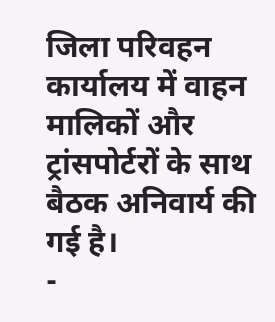जिला परिवहन कार्यालय में वाहन मालिकों और ट्रांसपोर्टरों के साथ बैठक अनिवार्य की गई है।
-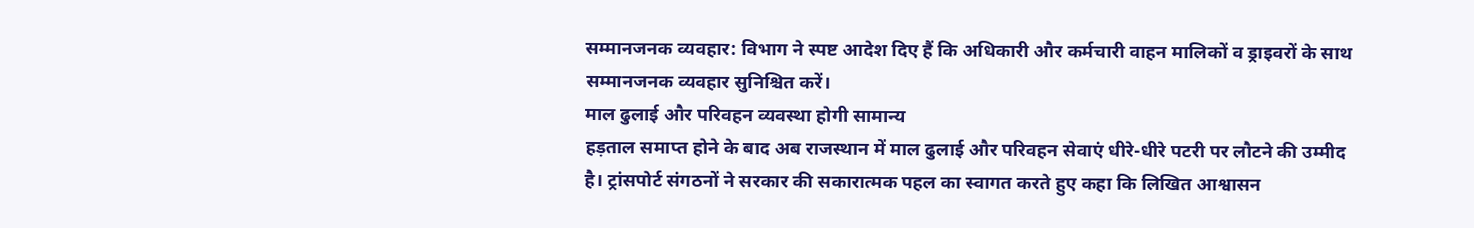सम्मानजनक व्यवहार: विभाग ने स्पष्ट आदेश दिए हैं कि अधिकारी और कर्मचारी वाहन मालिकों व ड्राइवरों के साथ सम्मानजनक व्यवहार सुनिश्चित करें।
माल ढुलाई और परिवहन व्यवस्था होगी सामान्य
हड़ताल समाप्त होने के बाद अब राजस्थान में माल ढुलाई और परिवहन सेवाएं धीरे-धीरे पटरी पर लौटने की उम्मीद है। ट्रांसपोर्ट संगठनों ने सरकार की सकारात्मक पहल का स्वागत करते हुए कहा कि लिखित आश्वासन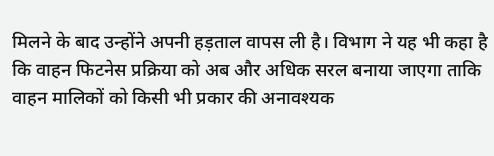मिलने के बाद उन्होंने अपनी हड़ताल वापस ली है। विभाग ने यह भी कहा है कि वाहन फिटनेस प्रक्रिया को अब और अधिक सरल बनाया जाएगा ताकि वाहन मालिकों को किसी भी प्रकार की अनावश्यक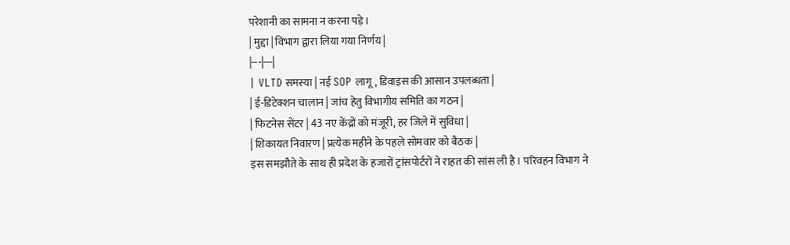परेशानी का सामना न करना पड़े।
| मुद्दा | विभाग द्वारा लिया गया निर्णय |
|---|---|
| VLTD समस्या | नई SOP लागू, डिवाइस की आसान उपलब्धता |
| ई-डिटेक्शन चालान | जांच हेतु विभागीय समिति का गठन |
| फिटनेस सेंटर | 43 नए केंद्रों को मंजूरी, हर जिले में सुविधा |
| शिकायत निवारण | प्रत्येक महीने के पहले सोमवार को बैठक |
इस समझौते के साथ ही प्रदेश के हजारों ट्रांसपोर्टरों ने राहत की सांस ली है। परिवहन विभाग ने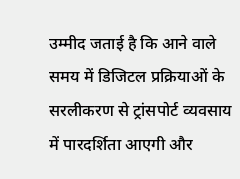उम्मीद जताई है कि आने वाले समय में डिजिटल प्रक्रियाओं के सरलीकरण से ट्रांसपोर्ट व्यवसाय में पारदर्शिता आएगी और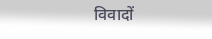विवादों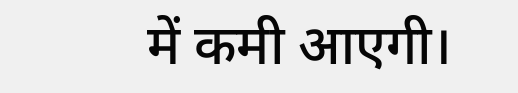में कमी आएगी।